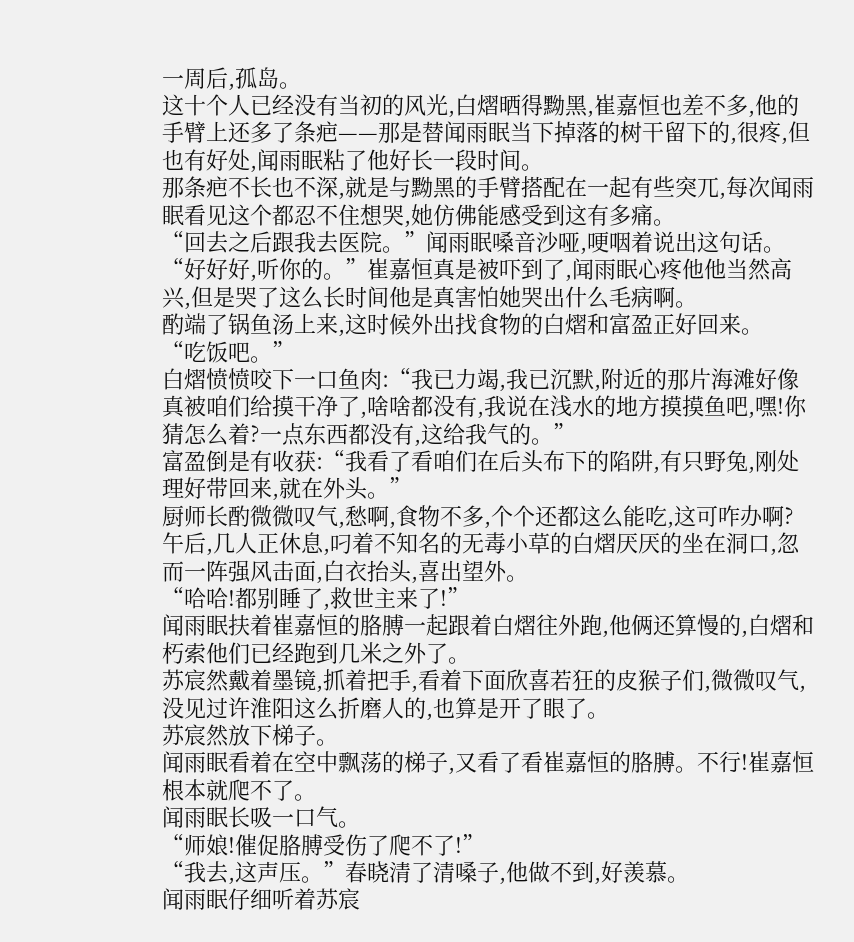一周后,孤岛。
这十个人已经没有当初的风光,白熠晒得黝黑,崔嘉恒也差不多,他的手臂上还多了条疤——那是替闻雨眠当下掉落的树干留下的,很疼,但也有好处,闻雨眠粘了他好长一段时间。
那条疤不长也不深,就是与黝黑的手臂搭配在一起有些突兀,每次闻雨眠看见这个都忍不住想哭,她仿佛能感受到这有多痛。
“回去之后跟我去医院。”闻雨眠嗓音沙哑,哽咽着说出这句话。
“好好好,听你的。”崔嘉恒真是被吓到了,闻雨眠心疼他他当然高兴,但是哭了这么长时间他是真害怕她哭出什么毛病啊。
酌端了锅鱼汤上来,这时候外出找食物的白熠和富盈正好回来。
“吃饭吧。”
白熠愤愤咬下一口鱼肉:“我已力竭,我已沉默,附近的那片海滩好像真被咱们给摸干净了,啥啥都没有,我说在浅水的地方摸摸鱼吧,嘿!你猜怎么着?一点东西都没有,这给我气的。”
富盈倒是有收获:“我看了看咱们在后头布下的陷阱,有只野兔,刚处理好带回来,就在外头。”
厨师长酌微微叹气,愁啊,食物不多,个个还都这么能吃,这可咋办啊?
午后,几人正休息,叼着不知名的无毒小草的白熠厌厌的坐在洞口,忽而一阵强风击面,白衣抬头,喜出望外。
“哈哈!都别睡了,救世主来了!”
闻雨眠扶着崔嘉恒的胳膊一起跟着白熠往外跑,他俩还算慢的,白熠和朽索他们已经跑到几米之外了。
苏宸然戴着墨镜,抓着把手,看着下面欣喜若狂的皮猴子们,微微叹气,没见过许淮阳这么折磨人的,也算是开了眼了。
苏宸然放下梯子。
闻雨眠看着在空中飘荡的梯子,又看了看崔嘉恒的胳膊。不行!崔嘉恒根本就爬不了。
闻雨眠长吸一口气。
“师娘!催促胳膊受伤了爬不了!”
“我去,这声压。”春晓清了清嗓子,他做不到,好羡慕。
闻雨眠仔细听着苏宸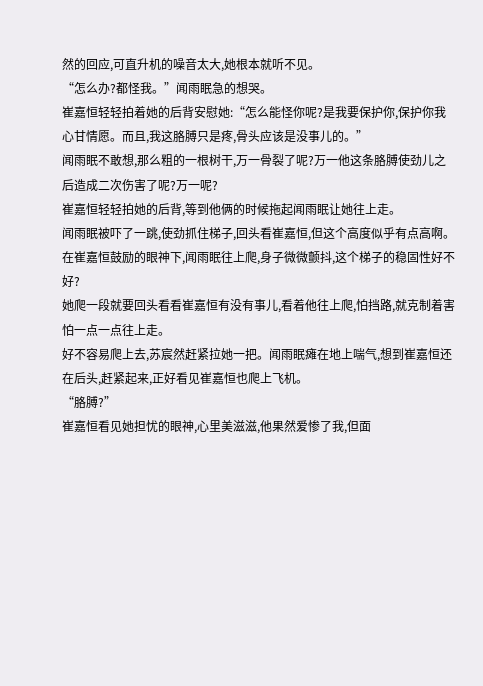然的回应,可直升机的噪音太大,她根本就听不见。
“怎么办?都怪我。”闻雨眠急的想哭。
崔嘉恒轻轻拍着她的后背安慰她:“怎么能怪你呢?是我要保护你,保护你我心甘情愿。而且,我这胳膊只是疼,骨头应该是没事儿的。”
闻雨眠不敢想,那么粗的一根树干,万一骨裂了呢?万一他这条胳膊使劲儿之后造成二次伤害了呢?万一呢?
崔嘉恒轻轻拍她的后背,等到他俩的时候拖起闻雨眠让她往上走。
闻雨眠被吓了一跳,使劲抓住梯子,回头看崔嘉恒,但这个高度似乎有点高啊。
在崔嘉恒鼓励的眼神下,闻雨眠往上爬,身子微微颤抖,这个梯子的稳固性好不好?
她爬一段就要回头看看崔嘉恒有没有事儿,看着他往上爬,怕挡路,就克制着害怕一点一点往上走。
好不容易爬上去,苏宸然赶紧拉她一把。闻雨眠瘫在地上喘气,想到崔嘉恒还在后头,赶紧起来,正好看见崔嘉恒也爬上飞机。
“胳膊?”
崔嘉恒看见她担忧的眼神,心里美滋滋,他果然爱惨了我,但面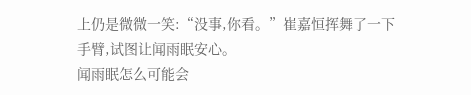上仍是微微一笑:“没事,你看。”崔嘉恒挥舞了一下手臂,试图让闻雨眠安心。
闻雨眠怎么可能会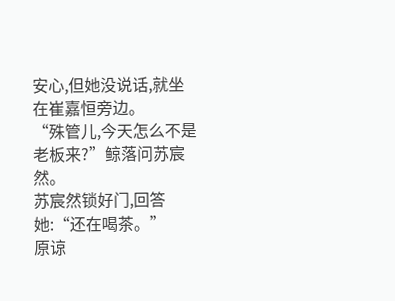安心,但她没说话,就坐在崔嘉恒旁边。
“殊管儿,今天怎么不是老板来?”鲸落问苏宸然。
苏宸然锁好门,回答她:“还在喝茶。”
原谅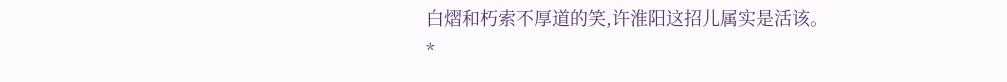白熠和朽索不厚道的笑,许淮阳这招儿属实是活该。
*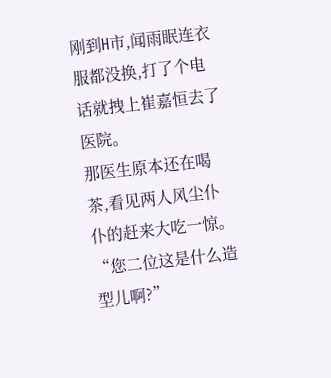刚到H市,闻雨眠连衣服都没换,打了个电话就拽上崔嘉恒去了医院。
那医生原本还在喝茶,看见两人风尘仆仆的赶来大吃一惊。
“您二位这是什么造型儿啊?”